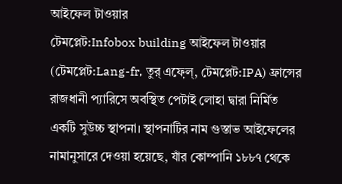আইফেল টাওয়ার
টেমপ্লেট:Infobox building আইফেল টাওয়ার (টেমপ্লেট:Lang-fr, তুর্ এফ়েল্, টেমপ্লেট:IPA) ফ্রান্সের রাজধানী প্যারিসে অবস্থিত পেটাই লোহা দ্বারা নির্মিত একটি সুউচ্চ স্থাপনা। স্থাপনাটির নাম গুস্তাভ আইফেলের নামানুসারে দেওয়া হয়েছে, যাঁর কোম্পানি ১৮৮৭ থেকে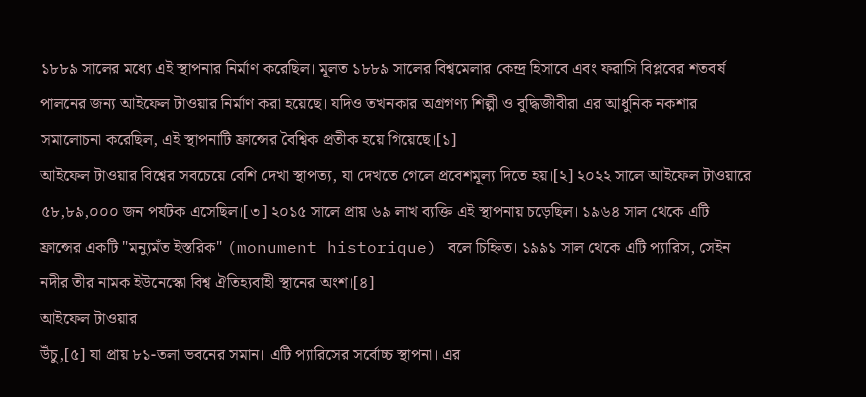১৮৮৯ সালের মধ্যে এই স্থাপনার নির্মাণ করেছিল। মূলত ১৮৮৯ সালের বিশ্বমেলার কেন্দ্র হিসাবে এবং ফরাসি বিপ্লবের শতবর্ষ পালনের জন্য আইফেল টাওয়ার নির্মাণ করা হয়েছে। যদিও তখনকার অগ্রগণ্য শিল্পী ও বুদ্ধিজীবীরা এর আধুনিক নকশার সমালোচনা করেছিল, এই স্থাপনাটি ফ্রান্সের বৈশ্বিক প্রতীক হয়ে গিয়েছে।[১]
আইফেল টাওয়ার বিশ্বের সবচেয়ে বেশি দেখা স্থাপত্য, যা দেখতে গেলে প্রবেশমূল্য দিতে হয়।[২] ২০২২ সালে আইফেল টাওয়ারে ৫৮,৮৯,০০০ জন পর্যটক এসেছিল।[৩] ২০১৫ সালে প্রায় ৬৯ লাখ ব্যক্তি এই স্থাপনায় চড়েছিল। ১৯৬৪ সাল থেকে এটি ফ্রান্সের একটি "মন্যুমঁত ইস্তরিক" (monument historique) বলে চিহ্নিত। ১৯৯১ সাল থেকে এটি প্যারিস, সেইন নদীর তীর নামক ইউনেস্কো বিশ্ব ঐতিহ্যবাহী স্থানের অংশ।[৪]
আইফেল টাওয়ার
উঁচু,[৫] যা প্রায় ৮১-তলা ভবনের সমান। এটি প্যারিসের সর্বোচ্চ স্থাপনা। এর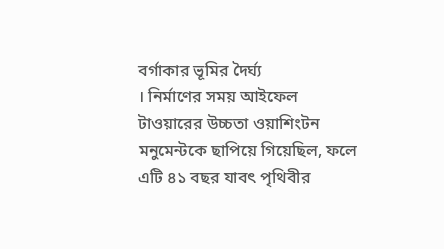বর্গাকার ভূমির দৈর্ঘ্য
। নির্মাণের সময় আইফেল টাওয়ারের উচ্চতা ওয়াশিংটন মনুমেন্টকে ছাপিয়ে গিয়েছিল, ফলে এটি ৪১ বছর যাবৎ পৃথিবীর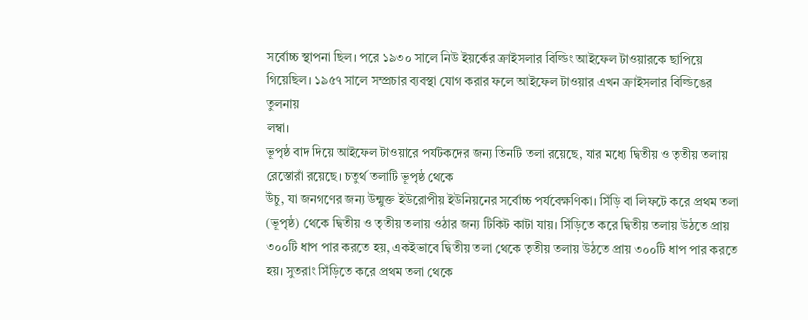সর্বোচ্চ স্থাপনা ছিল। পরে ১৯৩০ সালে নিউ ইয়র্কের ক্রাইসলার বিল্ডিং আইফেল টাওয়ারকে ছাপিয়ে গিয়েছিল। ১৯৫৭ সালে সম্প্রচার ব্যবস্থা যোগ করার ফলে আইফেল টাওয়ার এখন ক্রাইসলার বিল্ডিঙের তুলনায়
লম্বা।
ভূপৃষ্ঠ বাদ দিয়ে আইফেল টাওয়ারে পর্যটকদের জন্য তিনটি তলা রয়েছে, যার মধ্যে দ্বিতীয় ও তৃতীয় তলায় রেস্তোরাঁ রয়েছে। চতুর্থ তলাটি ভূপৃষ্ঠ থেকে
উঁচু, যা জনগণের জন্য উন্মুক্ত ইউরোপীয় ইউনিয়নের সর্বোচ্চ পর্যবেক্ষণিকা। সিঁড়ি বা লিফটে করে প্রথম তলা (ভূপৃষ্ঠ) থেকে দ্বিতীয় ও তৃতীয় তলায় ওঠার জন্য টিকিট কাটা যায়। সিঁড়িতে করে দ্বিতীয় তলায় উঠতে প্রায় ৩০০টি ধাপ পার করতে হয়, একইভাবে দ্বিতীয় তলা থেকে তৃতীয় তলায় উঠতে প্রায় ৩০০টি ধাপ পার করতে হয়। সুতরাং সিঁড়িতে করে প্রথম তলা থেকে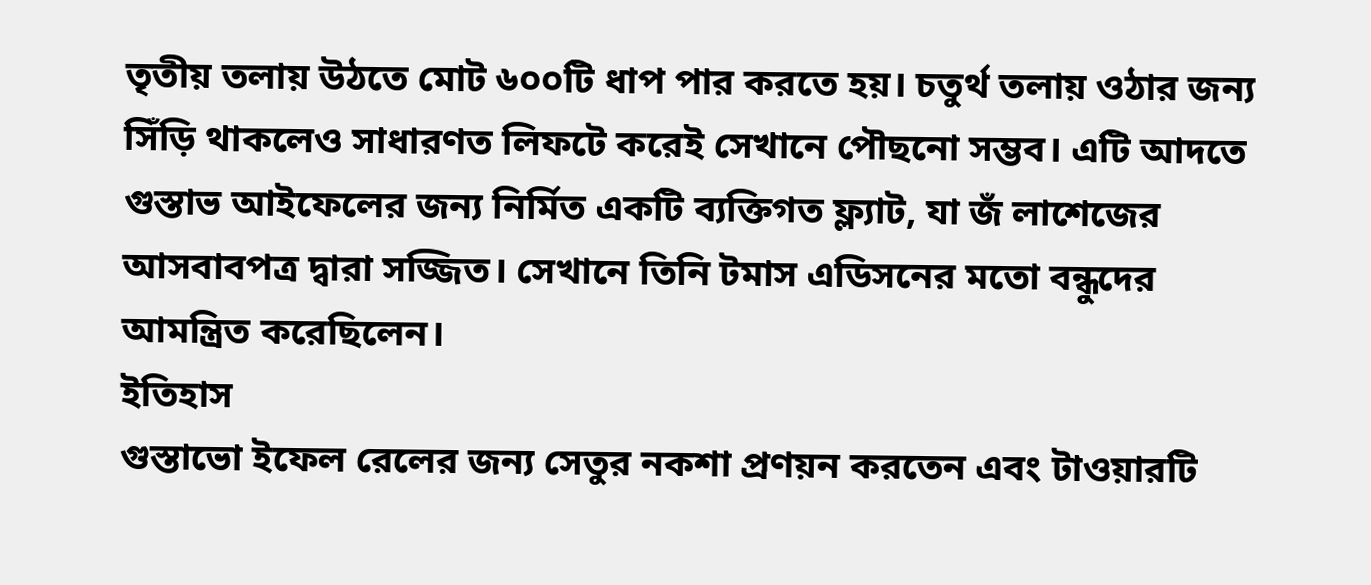তৃতীয় তলায় উঠতে মোট ৬০০টি ধাপ পার করতে হয়। চতুর্থ তলায় ওঠার জন্য সিঁড়ি থাকলেও সাধারণত লিফটে করেই সেখানে পৌছনো সম্ভব। এটি আদতে গুস্তাভ আইফেলের জন্য নির্মিত একটি ব্যক্তিগত ফ্ল্যাট, যা জঁ লাশেজের আসবাবপত্র দ্বারা সজ্জিত। সেখানে তিনি টমাস এডিসনের মতো বন্ধুদের আমন্ত্রিত করেছিলেন।
ইতিহাস
গুস্তাভো ইফেল রেলের জন্য সেতুর নকশা প্রণয়ন করতেন এবং টাওয়ারটি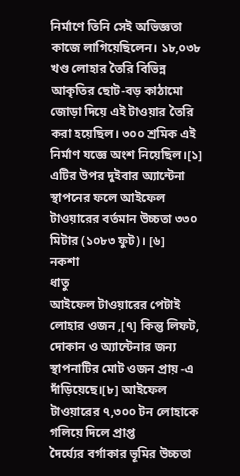নির্মাণে তিনি সেই অভিজ্ঞতা কাজে লাগিয়েছিলেন। ১৮,০৩৮ খণ্ড লোহার তৈরি বিভিন্ন আকৃতির ছোট-বড় কাঠামো জোড়া দিয়ে এই টাওয়ার তৈরি করা হয়েছিল। ৩০০ শ্রমিক এই নির্মাণ যজ্ঞে অংশ নিয়েছিল।[১] এটির উপর দুইবার অ্যান্টেনা স্থাপনের ফলে আইফেল টাওয়ারের বর্তমান উচ্চতা ৩৩০ মিটার (১০৮৩ ফুট)। [৬]
নকশা
ধাতু
আইফেল টাওয়ারের পেটাই লোহার ওজন ,[৭] কিন্তু লিফট, দোকান ও অ্যান্টেনার জন্য স্থাপনাটির মোট ওজন প্রায় -এ দাঁড়িয়েছে।[৮] আইফেল টাওয়ারের ৭,৩০০ টন লোহাকে গলিয়ে দিলে প্রাপ্ত
দৈর্ঘ্যের বর্গাকার ভূমির উচ্চতা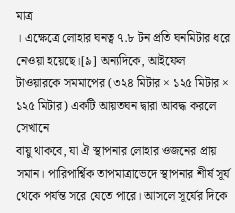মাত্র
। এক্ষেত্রে লোহার ঘনত্ব ৭.৮ টন প্রতি ঘনমিটার ধরে নেওয়া হয়েছে।[৯] অন্যদিকে, আইফেল টাওয়ারকে সমমাপের (৩২৪ মিটার × ১২৫ মিটার × ১২৫ মিটার) একটি আয়তঘন দ্বারা আবদ্ধ করলে সেখানে
বায়ু থাকবে, যা ঐ স্থাপনার লোহার ওজনের প্রায় সমান। পারিপার্শ্বিক তাপমাত্রাভেদে স্থাপনার শীর্ষ সূর্য থেকে পর্যন্ত সরে যেতে পারে। আসলে সূর্যের দিকে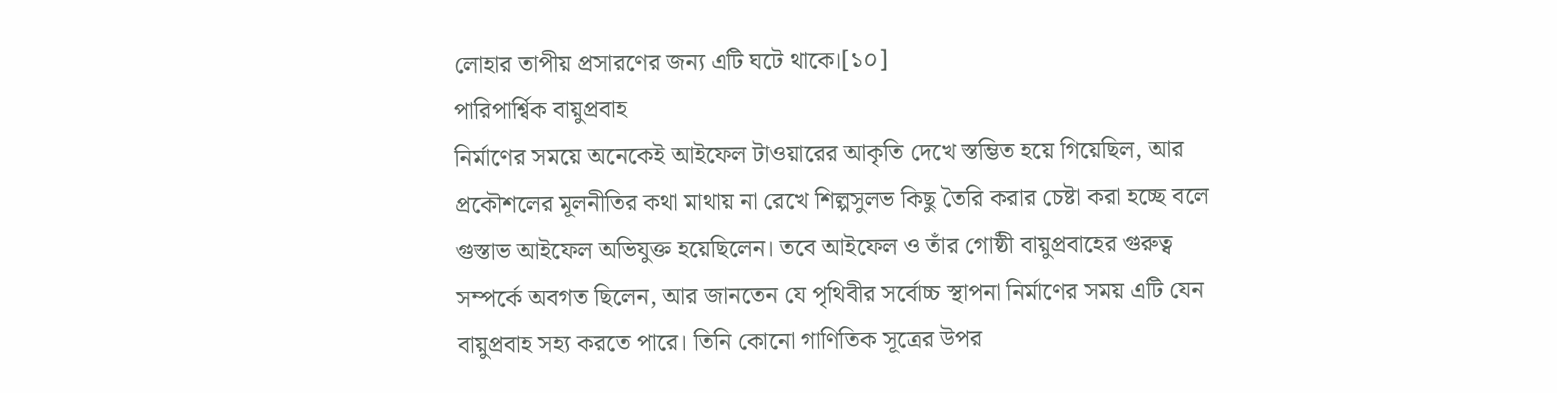লোহার তাপীয় প্রসারণের জন্য এটি ঘটে থাকে।[১০]
পারিপার্শ্বিক বায়ুপ্রবাহ
নির্মাণের সময়ে অনেকেই আইফেল টাওয়ারের আকৃতি দেখে স্তম্ভিত হয়ে গিয়েছিল, আর প্রকৌশলের মূলনীতির কথা মাথায় না রেখে শিল্পসুলভ কিছু তৈরি করার চেষ্টা করা হচ্ছে বলে গুস্তাভ আইফেল অভিযুক্ত হয়েছিলেন। তবে আইফেল ও তাঁর গোষ্ঠী বায়ুপ্রবাহের গুরুত্ব সম্পর্কে অবগত ছিলেন, আর জানতেন যে পৃথিবীর সর্বোচ্চ স্থাপনা নির্মাণের সময় এটি যেন বায়ুপ্রবাহ সহ্য করতে পারে। তিনি কোনো গাণিতিক সূত্রের উপর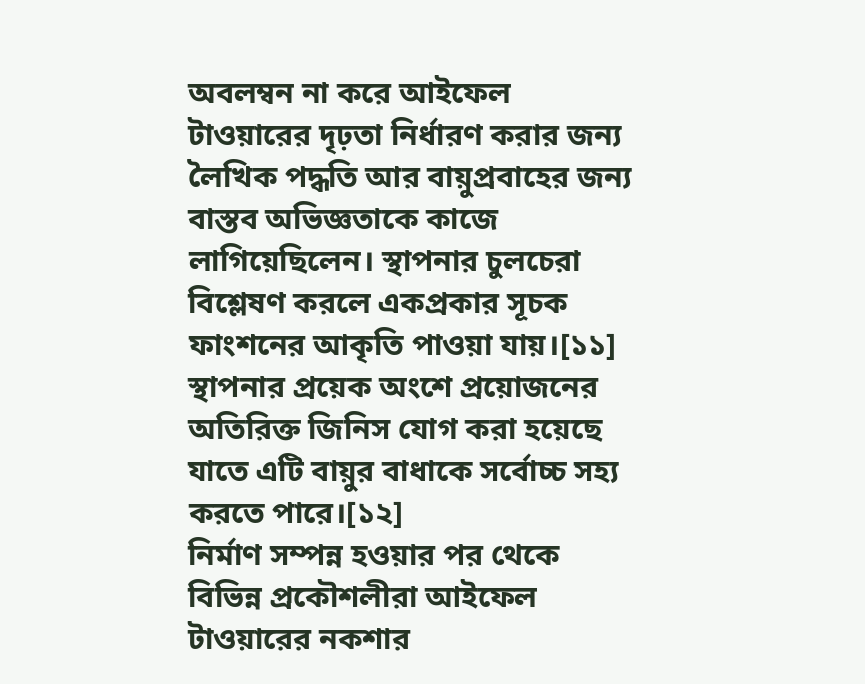অবলম্বন না করে আইফেল টাওয়ারের দৃঢ়তা নির্ধারণ করার জন্য লৈখিক পদ্ধতি আর বায়ুপ্রবাহের জন্য বাস্তব অভিজ্ঞতাকে কাজে লাগিয়েছিলেন। স্থাপনার চুলচেরা বিশ্লেষণ করলে একপ্রকার সূচক ফাংশনের আকৃতি পাওয়া যায়।[১১] স্থাপনার প্রয়েক অংশে প্রয়োজনের অতিরিক্ত জিনিস যোগ করা হয়েছে যাতে এটি বায়ুর বাধাকে সর্বোচ্চ সহ্য করতে পারে।[১২]
নির্মাণ সম্পন্ন হওয়ার পর থেকে বিভিন্ন প্রকৌশলীরা আইফেল টাওয়ারের নকশার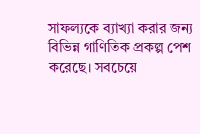সাফল্যকে ব্যাখ্যা করার জন্য বিভিন্ন গাণিতিক প্রকল্প পেশ করেছে। সবচেয়ে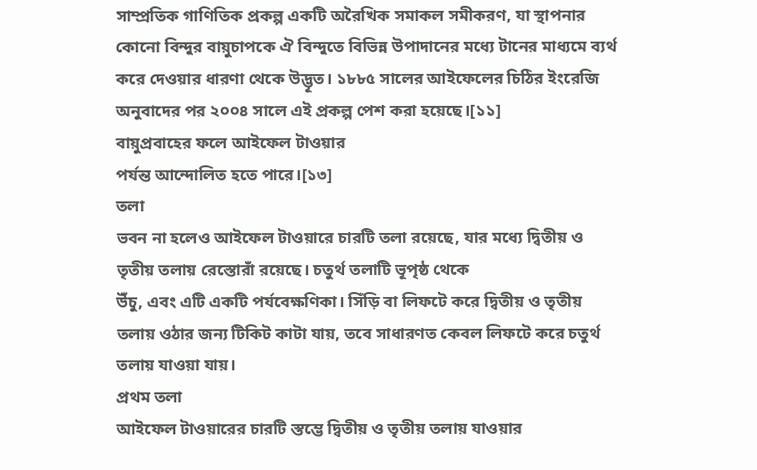সাম্প্রতিক গাণিতিক প্রকল্প একটি অরৈখিক সমাকল সমীকরণ, যা স্থাপনার কোনো বিন্দুর বায়ুচাপকে ঐ বিন্দুতে বিভিন্ন উপাদানের মধ্যে টানের মাধ্যমে ব্যর্থ করে দেওয়ার ধারণা থেকে উদ্ভূত। ১৮৮৫ সালের আইফেলের চিঠির ইংরেজি অনুবাদের পর ২০০৪ সালে এই প্রকল্প পেশ করা হয়েছে।[১১]
বায়ুপ্রবাহের ফলে আইফেল টাওয়ার
পর্যন্ত আন্দোলিত হতে পারে।[১৩]
তলা
ভবন না হলেও আইফেল টাওয়ারে চারটি তলা রয়েছে, যার মধ্যে দ্বিতীয় ও তৃতীয় তলায় রেস্তোরাঁ রয়েছে। চতুর্থ তলাটি ভূপৃষ্ঠ থেকে
উঁচু, এবং এটি একটি পর্যবেক্ষণিকা। সিঁড়ি বা লিফটে করে দ্বিতীয় ও তৃতীয় তলায় ওঠার জন্য টিকিট কাটা যায়, তবে সাধারণত কেবল লিফটে করে চতুর্থ তলায় যাওয়া যায়।
প্রথম তলা
আইফেল টাওয়ারের চারটি স্তম্ভে দ্বিতীয় ও তৃতীয় তলায় যাওয়ার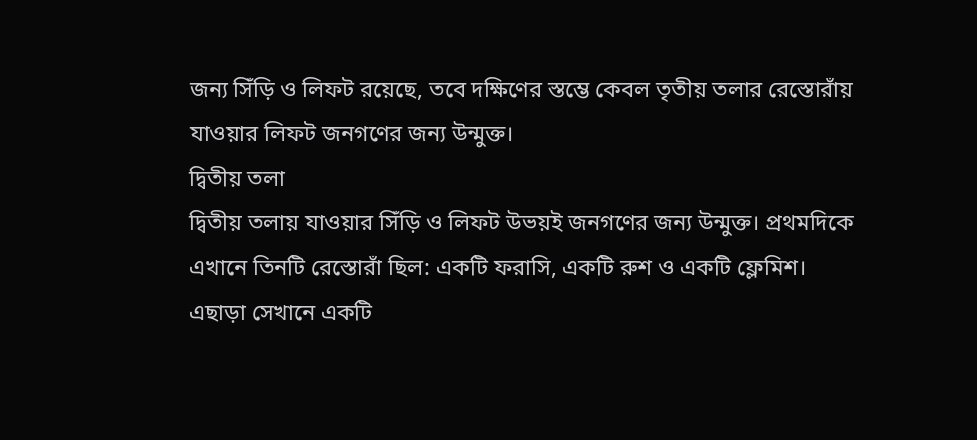জন্য সিঁড়ি ও লিফট রয়েছে, তবে দক্ষিণের স্তম্ভে কেবল তৃতীয় তলার রেস্তোরাঁয় যাওয়ার লিফট জনগণের জন্য উন্মুক্ত।
দ্বিতীয় তলা
দ্বিতীয় তলায় যাওয়ার সিঁড়ি ও লিফট উভয়ই জনগণের জন্য উন্মুক্ত। প্রথমদিকে এখানে তিনটি রেস্তোরাঁ ছিল: একটি ফরাসি, একটি রুশ ও একটি ফ্লেমিশ। এছাড়া সেখানে একটি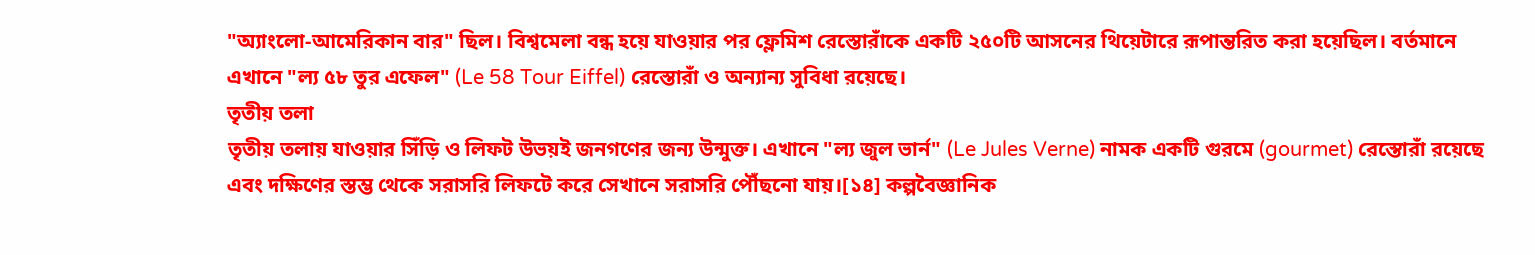"অ্যাংলো-আমেরিকান বার" ছিল। বিশ্বমেলা বন্ধ হয়ে যাওয়ার পর ফ্লেমিশ রেস্তোরাঁকে একটি ২৫০টি আসনের থিয়েটারে রূপান্তরিত করা হয়েছিল। বর্তমানে এখানে "ল্য ৫৮ তুর এফেল" (Le 58 Tour Eiffel) রেস্তোরাঁ ও অন্যান্য সুবিধা রয়েছে।
তৃতীয় তলা
তৃতীয় তলায় যাওয়ার সিঁড়ি ও লিফট উভয়ই জনগণের জন্য উন্মুক্ত। এখানে "ল্য জুল ভার্ন" (Le Jules Verne) নামক একটি গুরমে (gourmet) রেস্তোরাঁ রয়েছে এবং দক্ষিণের স্তম্ভ থেকে সরাসরি লিফটে করে সেখানে সরাসরি পৌঁছনো যায়।[১৪] কল্পবৈজ্ঞানিক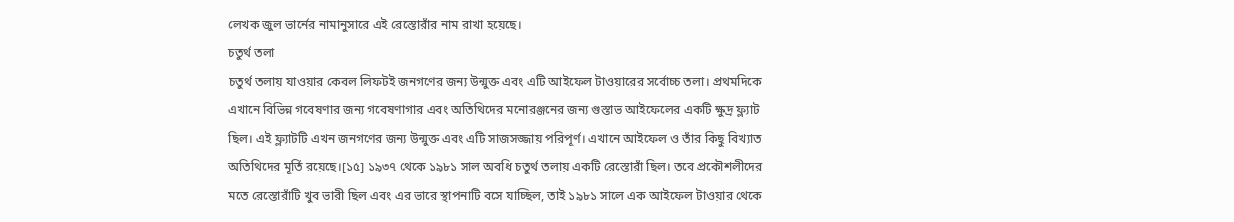লেখক জুল ভার্নের নামানুসারে এই রেস্তোরাঁর নাম রাখা হয়েছে।
চতুর্থ তলা
চতুর্থ তলায় যাওয়ার কেবল লিফটই জনগণের জন্য উন্মুক্ত এবং এটি আইফেল টাওয়ারের সর্বোচ্চ তলা। প্রথমদিকে এখানে বিভিন্ন গবেষণার জন্য গবেষণাগার এবং অতিথিদের মনোরঞ্জনের জন্য গুস্তাভ আইফেলের একটি ক্ষুদ্র ফ্ল্যাট ছিল। এই ফ্ল্যাটটি এখন জনগণের জন্য উন্মুক্ত এবং এটি সাজসজ্জায় পরিপূর্ণ। এখানে আইফেল ও তাঁর কিছু বিখ্যাত অতিথিদের মূর্তি রয়েছে।[১৫] ১৯৩৭ থেকে ১৯৮১ সাল অবধি চতুর্থ তলায় একটি রেস্তোরাঁ ছিল। তবে প্রকৌশলীদের মতে রেস্তোরাঁটি খুব ভারী ছিল এবং এর ভারে স্থাপনাটি বসে যাচ্ছিল, তাই ১৯৮১ সালে এক আইফেল টাওয়ার থেকে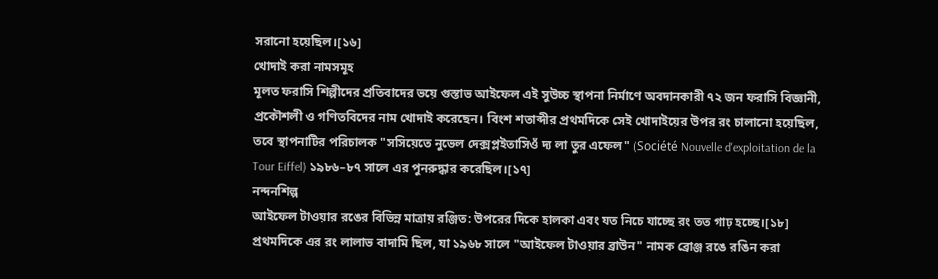সরানো হয়েছিল।[১৬]
খোদাই করা নামসমূহ
মূলত ফরাসি শিল্পীদের প্রতিবাদের ভয়ে গুস্তাভ আইফেল এই সুউচ্চ স্থাপনা নির্মাণে অবদানকারী ৭২ জন ফরাসি বিজ্ঞানী, প্রকৌশলী ও গণিতবিদের নাম খোদাই করেছেন। বিংশ শতাব্দীর প্রথমদিকে সেই খোদাইয়ের উপর রং চালানো হয়েছিল, তবে স্থাপনাটির পরিচালক "সসিয়েতে নুভেল দেক্সপ্লইতাসিওঁ দ্য লা তুর এফেল" (Société Nouvelle d'exploitation de la Tour Eiffel) ১৯৮৬–৮৭ সালে এর পুনরুদ্ধার করেছিল।[১৭]
নন্দনশিল্প
আইফেল টাওয়ার রঙের বিভিন্ন মাত্রায় রঞ্জিত: উপরের দিকে হালকা এবং যত নিচে যাচ্ছে রং তত গাঢ় হচ্ছে।[১৮] প্রথমদিকে এর রং লালাভ বাদামি ছিল, যা ১৯৬৮ সালে "আইফেল টাওয়ার ব্রাউন" নামক ব্রোঞ্জ রঙে রঙিন করা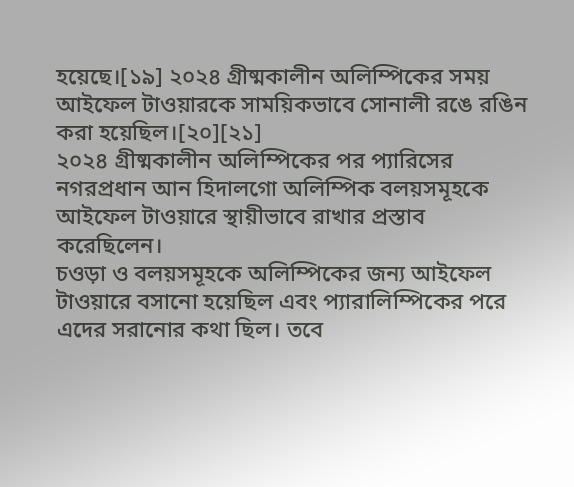হয়েছে।[১৯] ২০২৪ গ্রীষ্মকালীন অলিম্পিকের সময় আইফেল টাওয়ারকে সাময়িকভাবে সোনালী রঙে রঙিন করা হয়েছিল।[২০][২১]
২০২৪ গ্রীষ্মকালীন অলিম্পিকের পর প্যারিসের নগরপ্রধান আন হিদালগো অলিম্পিক বলয়সমূহকে আইফেল টাওয়ারে স্থায়ীভাবে রাখার প্রস্তাব করেছিলেন।
চওড়া ও বলয়সমূহকে অলিম্পিকের জন্য আইফেল টাওয়ারে বসানো হয়েছিল এবং প্যারালিম্পিকের পরে এদের সরানোর কথা ছিল। তবে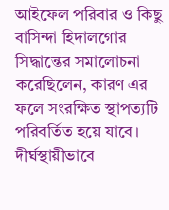আইফেল পরিবার ও কিছু বাসিন্দা হিদালগোর সিদ্ধান্তের সমালোচনা করেছিলেন, কারণ এর ফলে সংরক্ষিত স্থাপত্যটি পরিবর্তিত হয়ে যাবে। দীর্ঘস্থায়ীভাবে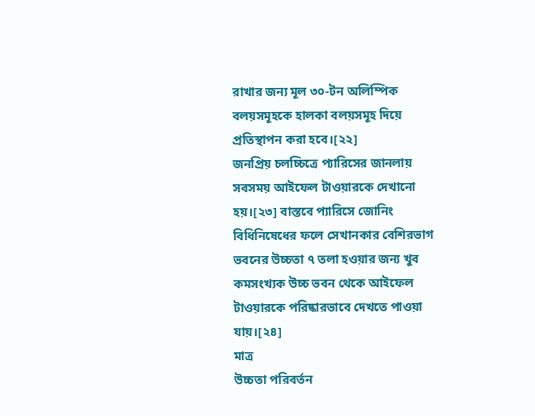রাখার জন্য মূল ৩০-টন অলিম্পিক বলয়সমূহকে হালকা বলয়সমূহ দিয়ে প্রতিস্থাপন করা হবে।[২২]
জনপ্রিয় চলচ্চিত্রে প্যারিসের জানলায় সবসময় আইফেল টাওয়ারকে দেখানো হয়।[২৩] বাস্তবে প্যারিসে জোনিং বিধিনিষেধের ফলে সেখানকার বেশিরভাগ ভবনের উচ্চতা ৭ তলা হওয়ার জন্য খুব কমসংখ্যক উচ্চ ভবন থেকে আইফেল টাওয়ারকে পরিষ্কারভাবে দেখতে পাওয়া যায়।[২৪]
মাত্র
উচ্চতা পরিবর্তন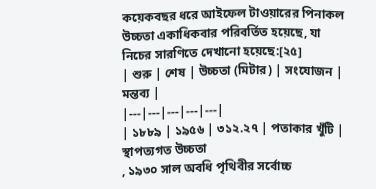কয়েকবছর ধরে আইফেল টাওয়ারের পিনাকল উচ্চতা একাধিকবার পরিবর্তিত হয়েছে, যা নিচের সারণিতে দেখানো হয়েছে:[২৫]
| শুরু | শেষ | উচ্চতা (মিটার) | সংযোজন | মন্তব্য |
|---|---|---|---|---|
| ১৮৮৯ | ১৯৫৬ | ৩১২.২৭ | পতাকার খুঁটি | স্থাপত্যগত উচ্চতা
, ১৯৩০ সাল অবধি পৃথিবীর সর্বোচ্চ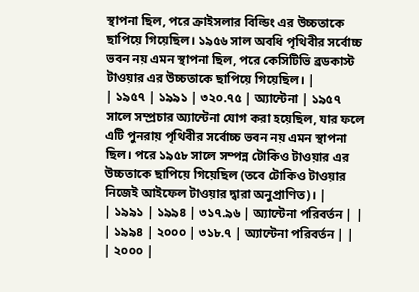স্থাপনা ছিল, পরে ক্রাইসলার বিল্ডিং এর উচ্চতাকে ছাপিয়ে গিয়েছিল। ১৯৫৬ সাল অবধি পৃথিবীর সর্বোচ্চ ভবন নয় এমন স্থাপনা ছিল, পরে কেসিটিভি ব্রডকাস্ট টাওয়ার এর উচ্চতাকে ছাপিয়ে গিয়েছিল। |
| ১৯৫৭ | ১৯৯১ | ৩২০.৭৫ | অ্যান্টেনা | ১৯৫৭ সালে সম্প্রচার অ্যান্টেনা যোগ করা হয়েছিল, যার ফলে এটি পুনরায় পৃথিবীর সর্বোচ্চ ভবন নয় এমন স্থাপনা ছিল। পরে ১৯৫৮ সালে সম্পন্ন টোকিও টাওয়ার এর উচ্চতাকে ছাপিয়ে গিয়েছিল (তবে টোকিও টাওয়ার নিজেই আইফেল টাওয়ার দ্বারা অনুপ্রাণিত)। |
| ১৯৯১ | ১৯৯৪ | ৩১৭.৯৬ | অ্যান্টেনা পরিবর্তন | |
| ১৯৯৪ | ২০০০ | ৩১৮.৭ | অ্যান্টেনা পরিবর্তন | |
| ২০০০ |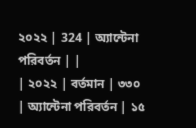২০২২ | 324 | অ্যান্টেনা পরিবর্তন | |
| ২০২২ | বর্তমান | ৩৩০ | অ্যান্টেনা পরিবর্তন | ১৫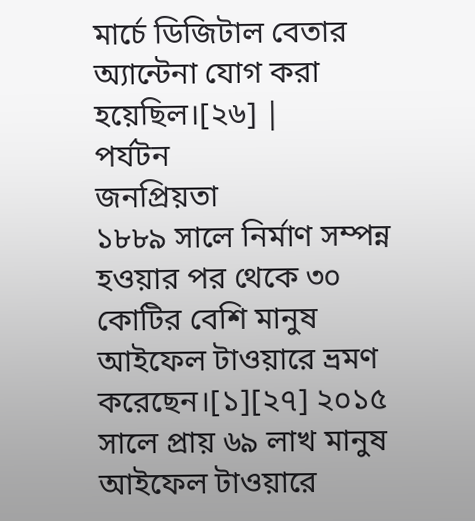মার্চে ডিজিটাল বেতার অ্যান্টেনা যোগ করা হয়েছিল।[২৬] |
পর্যটন
জনপ্রিয়তা
১৮৮৯ সালে নির্মাণ সম্পন্ন হওয়ার পর থেকে ৩০ কোটির বেশি মানুষ আইফেল টাওয়ারে ভ্রমণ করেছেন।[১][২৭] ২০১৫ সালে প্রায় ৬৯ লাখ মানুষ আইফেল টাওয়ারে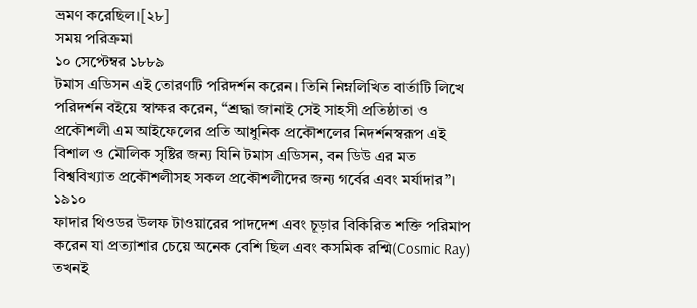ভ্রমণ করেছিল।[২৮]
সময় পরিক্রমা
১০ সেপ্টেম্বর ১৮৮৯
টমাস এডিসন এই তোরণটি পরিদর্শন করেন। তিনি নিম্নলিখিত বার্তাটি লিখে পরিদর্শন বইয়ে স্বাক্ষর করেন, “শ্রদ্ধা জানাই সেই সাহসী প্রতিষ্ঠাতা ও প্রকৌশলী এম আইফেলের প্রতি আধুনিক প্রকৌশলের নিদর্শনস্বরূপ এই বিশাল ও মৌলিক সৃষ্টির জন্য যিনি টমাস এডিসন, বন ডিউ এর মত বিশ্ববিখ্যাত প্রকৌশলীসহ সকল প্রকৌশলীদের জন্য গর্বের এবং মর্যাদার”।
১৯১০
ফাদার থিওডর উলফ টাওয়ারের পাদদেশ এবং চূড়ার বিকিরিত শক্তি পরিমাপ করেন যা প্রত্যাশার চেয়ে অনেক বেশি ছিল এবং কসমিক রশ্মি(Cosmic Ray) তখনই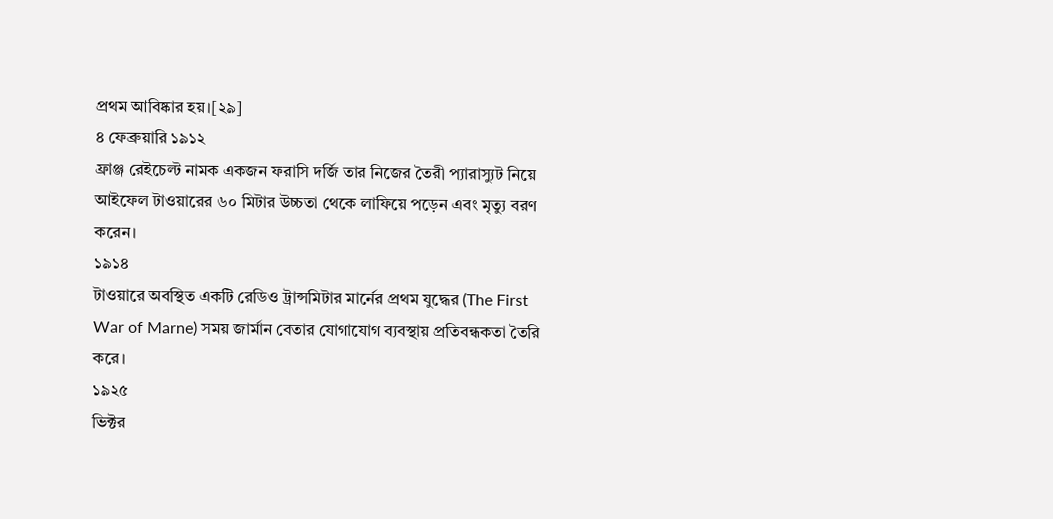প্রথম আবিষ্কার হয়।[২৯]
৪ ফেব্রুয়ারি ১৯১২
ফ্রাঞ্জ রেইচেল্ট নামক একজন ফরাসি দর্জি তার নিজের তৈরী প্যারাস্যুট নিয়ে আইফেল টাওয়ারের ৬০ মিটার উচ্চতা থেকে লাফিয়ে পড়েন এবং মৃত্যু বরণ করেন।
১৯১৪
টাওয়ারে অবস্থিত একটি রেডিও ট্রান্সমিটার মার্নের প্রথম যুদ্ধের (The First War of Marne) সময় জার্মান বেতার যোগাযোগ ব্যবস্থায় প্রতিবন্ধকতা তৈরি করে।
১৯২৫
ভিক্টর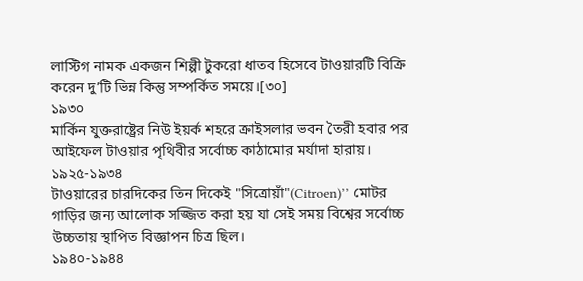লাস্টিগ নামক একজন শিল্পী টুকরো ধাতব হিসেবে টাওয়ারটি বিক্রি করেন দু’টি ভিন্ন কিন্তু সম্পর্কিত সময়ে।[৩০]
১৯৩০
মার্কিন যুক্তরাষ্ট্রের নিউ ইয়র্ক শহরে ক্রাইসলার ভবন তৈরী হবার পর আইফেল টাওয়ার পৃথিবীর সর্বোচ্চ কাঠামোর মর্যাদা হারায়।
১৯২৫-১৯৩৪
টাওয়ারের চারদিকের তিন দিকেই "সিত্রোয়াঁ"(Citroen)’’ মোটর গাড়ির জন্য আলোক সজ্জিত করা হয় যা সেই সময় বিশ্বের সর্বোচ্চ উচ্চতায় স্থাপিত বিজ্ঞাপন চিত্র ছিল।
১৯৪০-১৯৪৪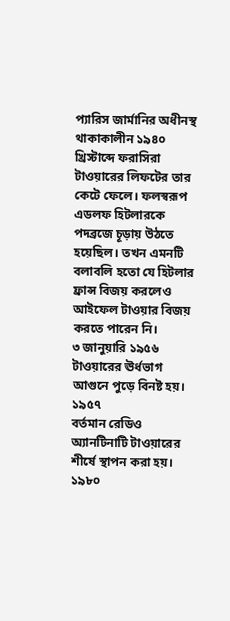প্যারিস জার্মানির অধীনস্থ থাকাকালীন ১৯৪০ খ্রিস্টাব্দে ফরাসিরা টাওয়ারের লিফটের তার কেটে ফেলে। ফলস্বরূপ এডলফ হিটলারকে পদব্রজে চূড়ায় উঠতে হয়েছিল। তখন এমনটি বলাবলি হতো যে হিটলার ফ্রান্স বিজয় করলেও আইফেল টাওয়ার বিজয় করতে পারেন নি।
৩ জানুয়ারি ১৯৫৬
টাওয়ারের ঊর্ধভাগ আগুনে পুড়ে বিনষ্ট হয়।
১৯৫৭
বর্তমান রেডিও অ্যানটিনাটি টাওয়ারের শীর্ষে স্থাপন করা হয়।
১৯৮০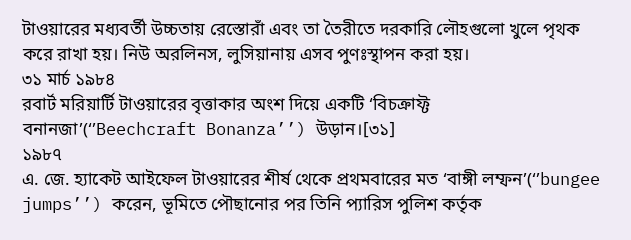টাওয়ারের মধ্যবর্তী উচ্চতায় রেস্তোরাঁ এবং তা তৈরীতে দরকারি লৌহগুলো খুলে পৃথক করে রাখা হয়। নিউ অরলিনস, লুসিয়ানায় এসব পুণঃস্থাপন করা হয়।
৩১ মার্চ ১৯৮৪
রবার্ট মরিয়ার্টি টাওয়ারের বৃত্তাকার অংশ দিয়ে একটি ‘বিচক্রাফ্ট বনানজা’(‘’Beechcraft Bonanza’’) উড়ান।[৩১]
১৯৮৭
এ. জে. হ্যাকেট আইফেল টাওয়ারের শীর্ষ থেকে প্রথমবারের মত ‘বাঙ্গী লম্ফন’(‘’bungee jumps’’) করেন, ভূমিতে পৌছানোর পর তিনি প্যারিস পুলিশ কর্তৃক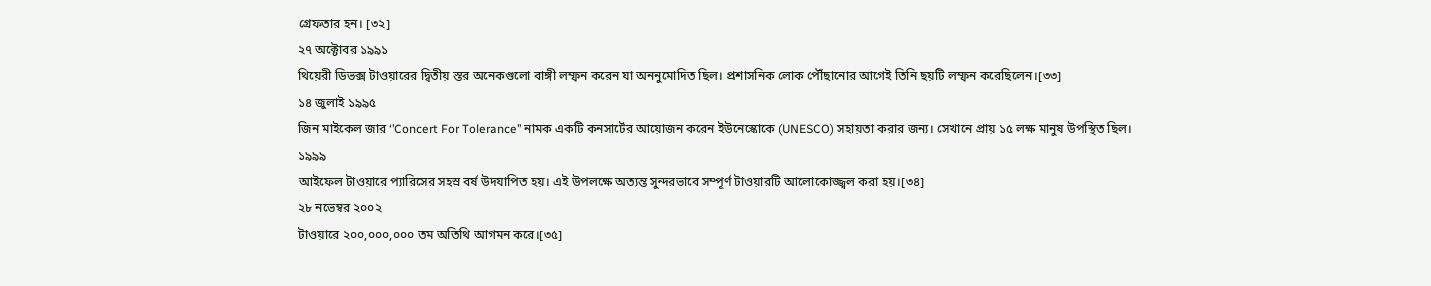গ্রেফতার হন। [৩২]
২৭ অক্টোবর ১৯৯১
থিয়েরী ডিভক্স টাওয়ারের দ্বিতীয় স্তর অনেকগুলো বাঙ্গী লম্ফন করেন যা অননুমোদিত ছিল। প্রশাসনিক লোক পৌঁছানোর আগেই তিনি ছয়টি লম্ফন করেছিলেন।[৩৩]
১৪ জুলাই ১৯৯৫
জিন মাইকেল জার ‘’Concert For Tolerance’’ নামক একটি কনসার্টের আয়োজন করেন ইউনেস্কোকে (UNESCO) সহায়তা করার জন্য। সেখানে প্রায় ১৫ লক্ষ মানুষ উপস্থিত ছিল।
১৯৯৯
আইফেল টাওয়ারে প্যারিসের সহস্র বর্ষ উদযাপিত হয়। এই উপলক্ষে অত্যন্ত সুন্দরভাবে সম্পূর্ণ টাওয়ারটি আলোকোজ্জ্বল করা হয়।[৩৪]
২৮ নভেম্বর ২০০২
টাওয়ারে ২০০,০০০,০০০ তম অতিথি আগমন করে।[৩৫]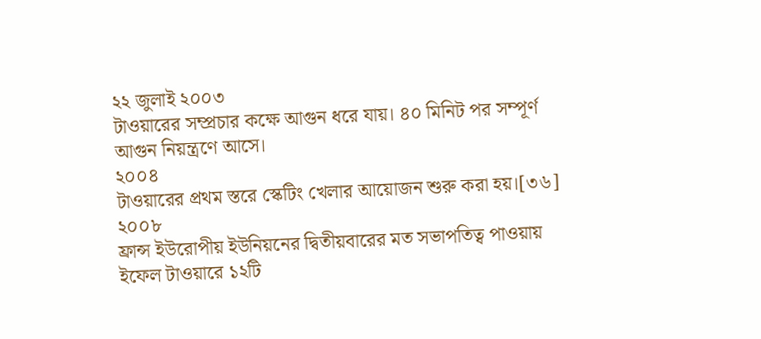২২ জুলাই ২০০৩
টাওয়ারের সম্প্রচার কক্ষে আগুন ধরে যায়। ৪০ মিনিট পর সম্পূর্ণ আগুন নিয়ন্ত্রণে আসে।
২০০৪
টাওয়ারের প্রথম স্তরে স্কেটিং খেলার আয়োজন শুরু করা হয়।[৩৬]
২০০৮
ফ্রান্স ইউরোপীয় ইউনিয়নের দ্বিতীয়বারের মত সভাপতিত্ব পাওয়ায় ইফেল টাওয়ারে ১২টি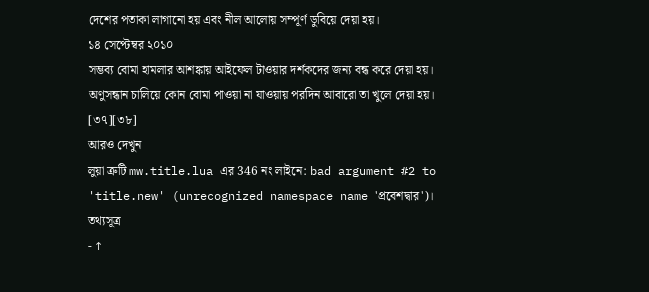দেশের পতাকা লাগানো হয় এবং নীল আলোয় সম্পূর্ণ ডুবিয়ে দেয়া হয়।
১৪ সেপ্টেম্বর ২০১০
সম্ভব্য বোমা হামলার আশঙ্কায় আইফেল টাওয়ার দর্শকদের জন্য বন্ধ করে দেয়া হয়। অণুসন্ধান চালিয়ে কোন বোমা পাওয়া না যাওয়ায় পরদিন আবারো তা খুলে দেয়া হয়। [৩৭][৩৮]
আরও দেখুন
লুয়া ত্রুটি mw.title.lua এর 346 নং লাইনে: bad argument #2 to 'title.new' (unrecognized namespace name 'প্রবেশদ্বার')।
তথ্যসূত্র
- ↑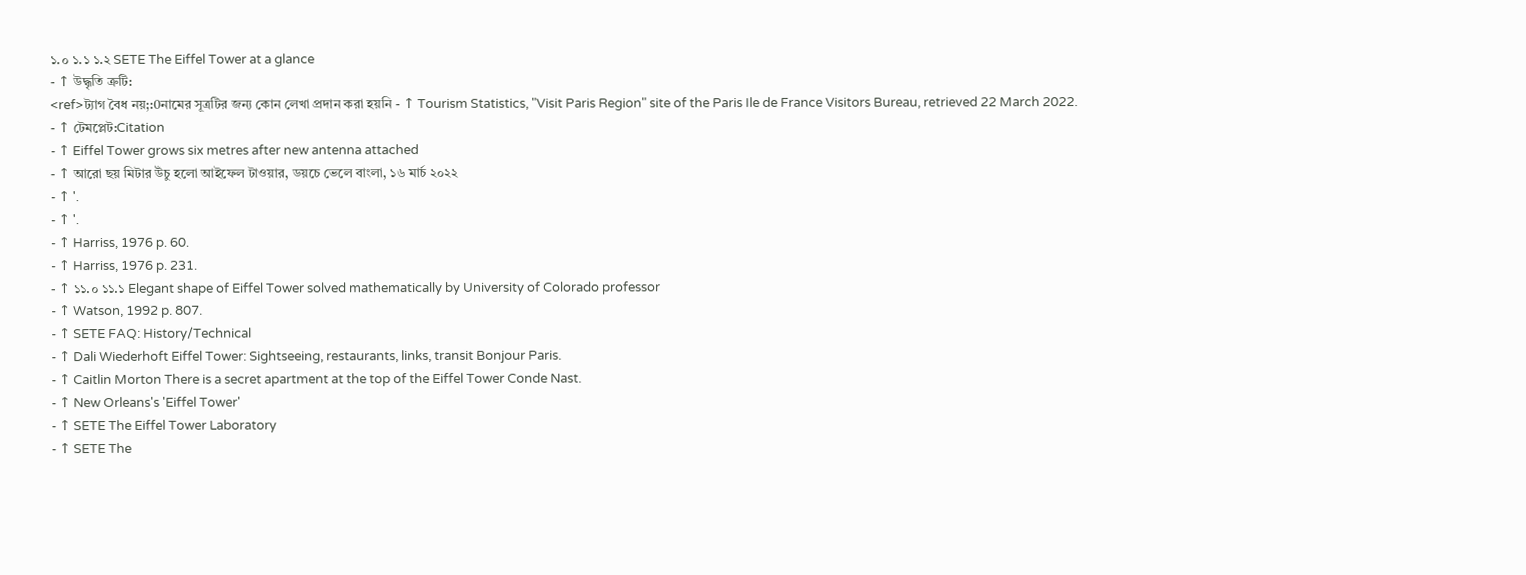১.০ ১.১ ১.২ SETE The Eiffel Tower at a glance
- ↑ উদ্ধৃতি ত্রুটি:
<ref>ট্যাগ বৈধ নয়;:0নামের সূত্রটির জন্য কোন লেখা প্রদান করা হয়নি - ↑ Tourism Statistics, "Visit Paris Region" site of the Paris Ile de France Visitors Bureau, retrieved 22 March 2022.
- ↑ টেমপ্লেট:Citation
- ↑ Eiffel Tower grows six metres after new antenna attached
- ↑ আরো ছয় মিটার উঁচু হলো আইফেল টাওয়ার, ডয়চে ভেলে বাংলা, ১৬ মার্চ ২০২২
- ↑ '.
- ↑ '.
- ↑ Harriss, 1976 p. 60.
- ↑ Harriss, 1976 p. 231.
- ↑ ১১.০ ১১.১ Elegant shape of Eiffel Tower solved mathematically by University of Colorado professor
- ↑ Watson, 1992 p. 807.
- ↑ SETE FAQ: History/Technical
- ↑ Dali Wiederhoft Eiffel Tower: Sightseeing, restaurants, links, transit Bonjour Paris.
- ↑ Caitlin Morton There is a secret apartment at the top of the Eiffel Tower Conde Nast.
- ↑ New Orleans's 'Eiffel Tower'
- ↑ SETE The Eiffel Tower Laboratory
- ↑ SETE The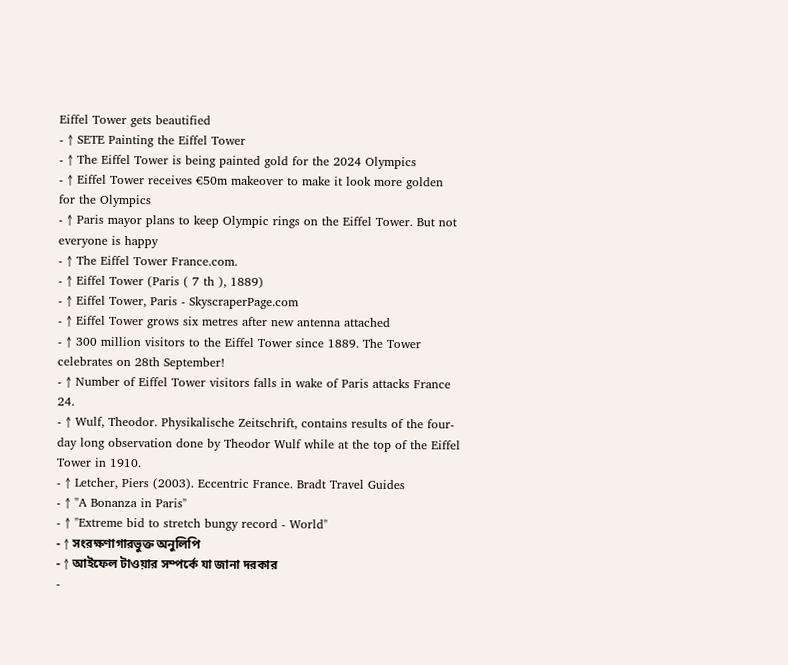Eiffel Tower gets beautified
- ↑ SETE Painting the Eiffel Tower
- ↑ The Eiffel Tower is being painted gold for the 2024 Olympics
- ↑ Eiffel Tower receives €50m makeover to make it look more golden for the Olympics
- ↑ Paris mayor plans to keep Olympic rings on the Eiffel Tower. But not everyone is happy
- ↑ The Eiffel Tower France.com.
- ↑ Eiffel Tower (Paris ( 7 th ), 1889)
- ↑ Eiffel Tower, Paris - SkyscraperPage.com
- ↑ Eiffel Tower grows six metres after new antenna attached
- ↑ 300 million visitors to the Eiffel Tower since 1889. The Tower celebrates on 28th September!
- ↑ Number of Eiffel Tower visitors falls in wake of Paris attacks France 24.
- ↑ Wulf, Theodor. Physikalische Zeitschrift, contains results of the four-day long observation done by Theodor Wulf while at the top of the Eiffel Tower in 1910.
- ↑ Letcher, Piers (2003). Eccentric France. Bradt Travel Guides
- ↑ "A Bonanza in Paris"
- ↑ "Extreme bid to stretch bungy record - World"
- ↑ সংরক্ষণাগারভুক্ত অনুলিপি
- ↑ আইফেল টাওয়ার সম্পর্কে যা জানা দরকার
-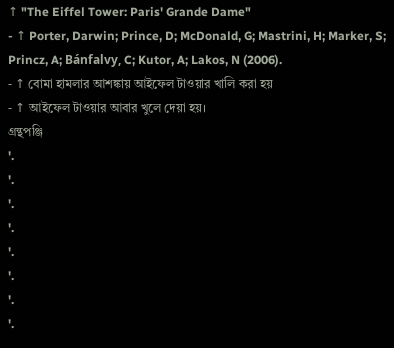↑ "The Eiffel Tower: Paris' Grande Dame"
- ↑ Porter, Darwin; Prince, D; McDonald, G; Mastrini, H; Marker, S; Princz, A; Bánfalvy, C; Kutor, A; Lakos, N (2006).
- ↑ বোমা হামলার আশঙ্কায় আইফেল টাওয়ার খালি করা হয়
- ↑ আইফেল টাওয়ার আবার খুলে দেয়া হয়।
গ্রন্থপঞ্জি
'.
'.
'.
'.
'.
'.
'.
'.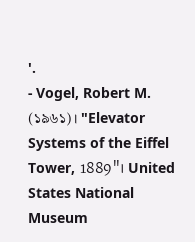'.
- Vogel, Robert M. (১৯৬১)। "Elevator Systems of the Eiffel Tower, 1889"। United States National Museum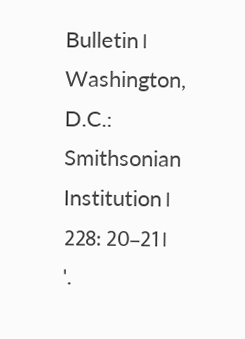Bulletin। Washington, D.C.: Smithsonian Institution। 228: 20–21।
'.